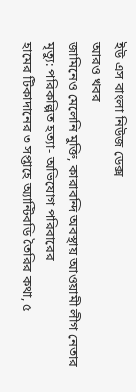ইউ এস বাংলা নিউজ ডেক্স
আরও খবর
জামিনেও মেলেনি মুক্তি, কারাবন্দি অবস্থায় আওয়ামী লীগ নেতার মৃত্যু: পরিকল্পিত হত্যা- অভিযোগ পরিবারের
হামের টিকাদানের ৩ সপ্তাহে অ্যান্টিবডি তৈরির কথা, ৫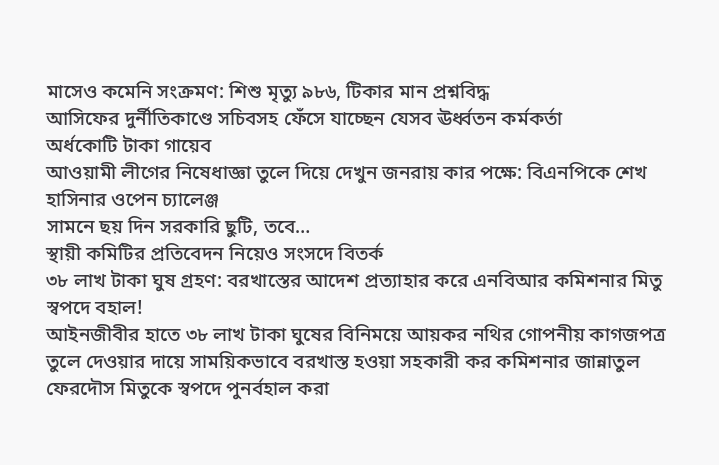মাসেও কমেনি সংক্রমণ: শিশু মৃত্যু ৯৮৬, টিকার মান প্রশ্নবিদ্ধ
আসিফের দুর্নীতিকাণ্ডে সচিবসহ ফেঁসে যাচ্ছেন যেসব ঊর্ধ্বতন কর্মকর্তা
অর্ধকোটি টাকা গায়েব
আওয়ামী লীগের নিষেধাজ্ঞা তুলে দিয়ে দেখুন জনরায় কার পক্ষে: বিএনপিকে শেখ হাসিনার ওপেন চ্যালেঞ্জ
সামনে ছয় দিন সরকারি ছুটি, তবে…
স্থায়ী কমিটির প্রতিবেদন নিয়েও সংসদে বিতর্ক
৩৮ লাখ টাকা ঘুষ গ্রহণ: বরখাস্তের আদেশ প্রত্যাহার করে এনবিআর কমিশনার মিতু স্বপদে বহাল!
আইনজীবীর হাতে ৩৮ লাখ টাকা ঘুষের বিনিময়ে আয়কর নথির গোপনীয় কাগজপত্র তুলে দেওয়ার দায়ে সাময়িকভাবে বরখাস্ত হওয়া সহকারী কর কমিশনার জান্নাতুল ফেরদৌস মিতুকে স্বপদে পুনর্বহাল করা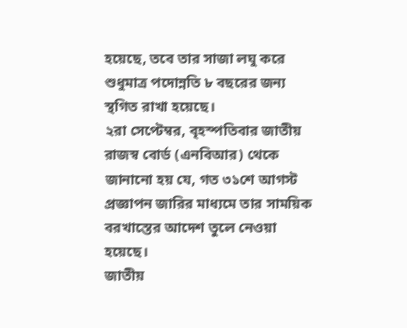হয়েছে, তবে তার সাজা লঘু করে শুধুমাত্র পদোন্নতি ৮ বছরের জন্য স্থগিত রাখা হয়েছে।
২রা সেপ্টেম্বর, বৃহস্পতিবার জাতীয় রাজস্ব বোর্ড (এনবিআর) থেকে জানানো হয় যে, গত ৩১শে আগস্ট প্রজ্ঞাপন জারির মাধ্যমে তার সাময়িক বরখাস্তের আদেশ তুলে নেওয়া হয়েছে।
জাতীয়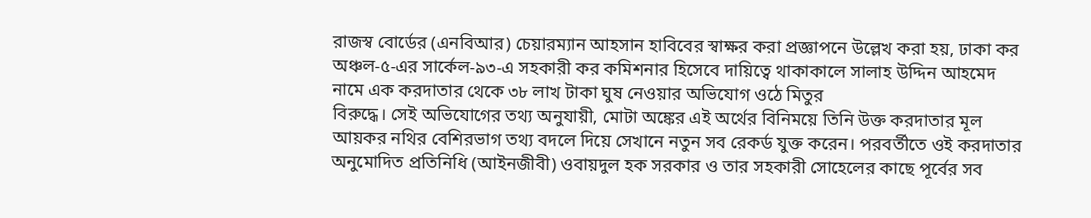রাজস্ব বোর্ডের (এনবিআর) চেয়ারম্যান আহসান হাবিবের স্বাক্ষর করা প্রজ্ঞাপনে উল্লেখ করা হয়, ঢাকা কর অঞ্চল-৫-এর সার্কেল-৯৩-এ সহকারী কর কমিশনার হিসেবে দায়িত্বে থাকাকালে সালাহ উদ্দিন আহমেদ নামে এক করদাতার থেকে ৩৮ লাখ টাকা ঘুষ নেওয়ার অভিযোগ ওঠে মিতুর
বিরুদ্ধে। সেই অভিযোগের তথ্য অনুযায়ী, মোটা অঙ্কের এই অর্থের বিনিময়ে তিনি উক্ত করদাতার মূল আয়কর নথির বেশিরভাগ তথ্য বদলে দিয়ে সেখানে নতুন সব রেকর্ড যুক্ত করেন। পরবর্তীতে ওই করদাতার অনুমোদিত প্রতিনিধি (আইনজীবী) ওবায়দুল হক সরকার ও তার সহকারী সোহেলের কাছে পূর্বের সব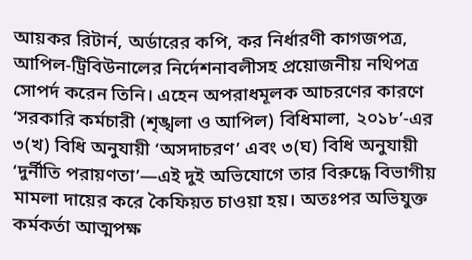আয়কর রিটার্ন, অর্ডারের কপি, কর নির্ধারণী কাগজপত্র, আপিল-ট্রিবিউনালের নির্দেশনাবলীসহ প্রয়োজনীয় নথিপত্র সোপর্দ করেন তিনি। এহেন অপরাধমূলক আচরণের কারণে ‘সরকারি কর্মচারী (শৃঙ্খলা ও আপিল) বিধিমালা, ২০১৮’-এর ৩(খ) বিধি অনুযায়ী ‘অসদাচরণ’ এবং ৩(ঘ) বিধি অনুযায়ী ‘দুর্নীতি পরায়ণতা’—এই দুই অভিযোগে তার বিরুদ্ধে বিভাগীয় মামলা দায়ের করে কৈফিয়ত চাওয়া হয়। অতঃপর অভিযুক্ত কর্মকর্তা আত্মপক্ষ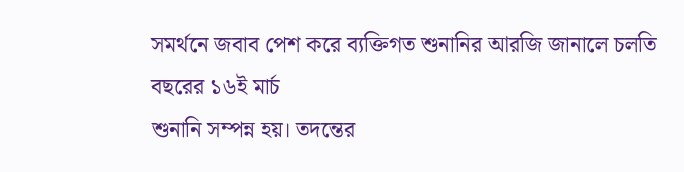সমর্থনে জবাব পেশ করে ব্যক্তিগত শুনানির আরজি জানালে চলতি বছরের ১৬ই মার্চ
শুনানি সম্পন্ন হয়। তদন্তের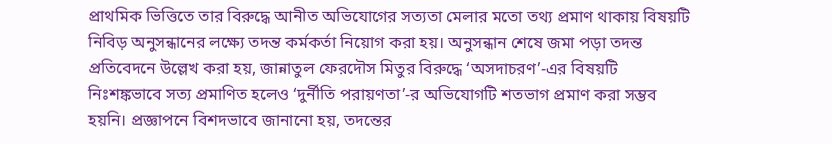প্রাথমিক ভিত্তিতে তার বিরুদ্ধে আনীত অভিযোগের সত্যতা মেলার মতো তথ্য প্রমাণ থাকায় বিষয়টি নিবিড় অনুসন্ধানের লক্ষ্যে তদন্ত কর্মকর্তা নিয়োগ করা হয়। অনুসন্ধান শেষে জমা পড়া তদন্ত প্রতিবেদনে উল্লেখ করা হয়, জান্নাতুল ফেরদৌস মিতুর বিরুদ্ধে ‘অসদাচরণ’-এর বিষয়টি নিঃশঙ্কভাবে সত্য প্রমাণিত হলেও ‘দুর্নীতি পরায়ণতা’-র অভিযোগটি শতভাগ প্রমাণ করা সম্ভব হয়নি। প্রজ্ঞাপনে বিশদভাবে জানানো হয়, তদন্তের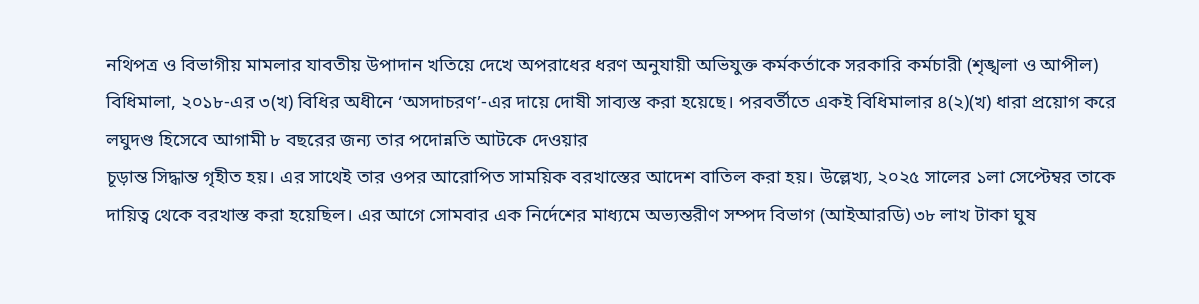নথিপত্র ও বিভাগীয় মামলার যাবতীয় উপাদান খতিয়ে দেখে অপরাধের ধরণ অনুযায়ী অভিযুক্ত কর্মকর্তাকে সরকারি কর্মচারী (শৃঙ্খলা ও আপীল) বিধিমালা, ২০১৮-এর ৩(খ) বিধির অধীনে ‘অসদাচরণ’-এর দায়ে দোষী সাব্যস্ত করা হয়েছে। পরবর্তীতে একই বিধিমালার ৪(২)(খ) ধারা প্রয়োগ করে লঘুদণ্ড হিসেবে আগামী ৮ বছরের জন্য তার পদোন্নতি আটকে দেওয়ার
চূড়ান্ত সিদ্ধান্ত গৃহীত হয়। এর সাথেই তার ওপর আরোপিত সাময়িক বরখাস্তের আদেশ বাতিল করা হয়। উল্লেখ্য, ২০২৫ সালের ১লা সেপ্টেম্বর তাকে দায়িত্ব থেকে বরখাস্ত করা হয়েছিল। এর আগে সোমবার এক নির্দেশের মাধ্যমে অভ্যন্তরীণ সম্পদ বিভাগ (আইআরডি) ৩৮ লাখ টাকা ঘুষ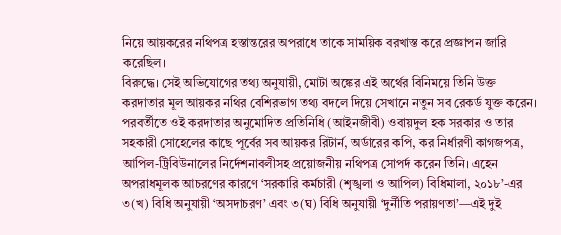নিয়ে আয়করের নথিপত্র হস্তান্তরের অপরাধে তাকে সাময়িক বরখাস্ত করে প্রজ্ঞাপন জারি করেছিল।
বিরুদ্ধে। সেই অভিযোগের তথ্য অনুযায়ী, মোটা অঙ্কের এই অর্থের বিনিময়ে তিনি উক্ত করদাতার মূল আয়কর নথির বেশিরভাগ তথ্য বদলে দিয়ে সেখানে নতুন সব রেকর্ড যুক্ত করেন। পরবর্তীতে ওই করদাতার অনুমোদিত প্রতিনিধি (আইনজীবী) ওবায়দুল হক সরকার ও তার সহকারী সোহেলের কাছে পূর্বের সব আয়কর রিটার্ন, অর্ডারের কপি, কর নির্ধারণী কাগজপত্র, আপিল-ট্রিবিউনালের নির্দেশনাবলীসহ প্রয়োজনীয় নথিপত্র সোপর্দ করেন তিনি। এহেন অপরাধমূলক আচরণের কারণে ‘সরকারি কর্মচারী (শৃঙ্খলা ও আপিল) বিধিমালা, ২০১৮’-এর ৩(খ) বিধি অনুযায়ী ‘অসদাচরণ’ এবং ৩(ঘ) বিধি অনুযায়ী ‘দুর্নীতি পরায়ণতা’—এই দুই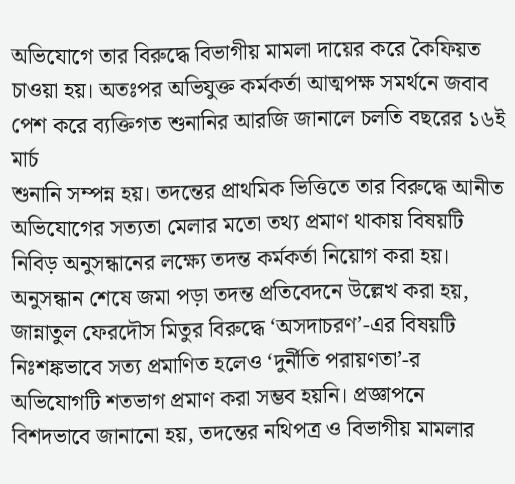অভিযোগে তার বিরুদ্ধে বিভাগীয় মামলা দায়ের করে কৈফিয়ত চাওয়া হয়। অতঃপর অভিযুক্ত কর্মকর্তা আত্মপক্ষ সমর্থনে জবাব পেশ করে ব্যক্তিগত শুনানির আরজি জানালে চলতি বছরের ১৬ই মার্চ
শুনানি সম্পন্ন হয়। তদন্তের প্রাথমিক ভিত্তিতে তার বিরুদ্ধে আনীত অভিযোগের সত্যতা মেলার মতো তথ্য প্রমাণ থাকায় বিষয়টি নিবিড় অনুসন্ধানের লক্ষ্যে তদন্ত কর্মকর্তা নিয়োগ করা হয়। অনুসন্ধান শেষে জমা পড়া তদন্ত প্রতিবেদনে উল্লেখ করা হয়, জান্নাতুল ফেরদৌস মিতুর বিরুদ্ধে ‘অসদাচরণ’-এর বিষয়টি নিঃশঙ্কভাবে সত্য প্রমাণিত হলেও ‘দুর্নীতি পরায়ণতা’-র অভিযোগটি শতভাগ প্রমাণ করা সম্ভব হয়নি। প্রজ্ঞাপনে বিশদভাবে জানানো হয়, তদন্তের নথিপত্র ও বিভাগীয় মামলার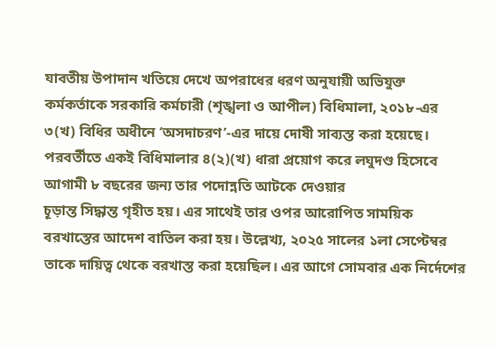যাবতীয় উপাদান খতিয়ে দেখে অপরাধের ধরণ অনুযায়ী অভিযুক্ত কর্মকর্তাকে সরকারি কর্মচারী (শৃঙ্খলা ও আপীল) বিধিমালা, ২০১৮-এর ৩(খ) বিধির অধীনে ‘অসদাচরণ’-এর দায়ে দোষী সাব্যস্ত করা হয়েছে। পরবর্তীতে একই বিধিমালার ৪(২)(খ) ধারা প্রয়োগ করে লঘুদণ্ড হিসেবে আগামী ৮ বছরের জন্য তার পদোন্নতি আটকে দেওয়ার
চূড়ান্ত সিদ্ধান্ত গৃহীত হয়। এর সাথেই তার ওপর আরোপিত সাময়িক বরখাস্তের আদেশ বাতিল করা হয়। উল্লেখ্য, ২০২৫ সালের ১লা সেপ্টেম্বর তাকে দায়িত্ব থেকে বরখাস্ত করা হয়েছিল। এর আগে সোমবার এক নির্দেশের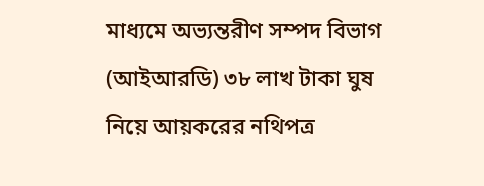মাধ্যমে অভ্যন্তরীণ সম্পদ বিভাগ (আইআরডি) ৩৮ লাখ টাকা ঘুষ নিয়ে আয়করের নথিপত্র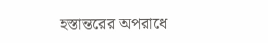হস্তান্তরের অপরাধে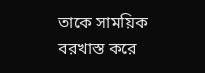তাকে সাময়িক বরখাস্ত করে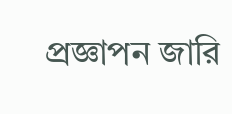প্রজ্ঞাপন জারি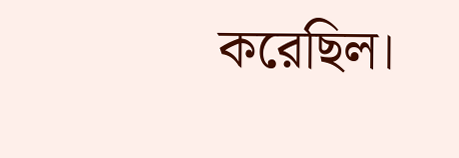করেছিল।